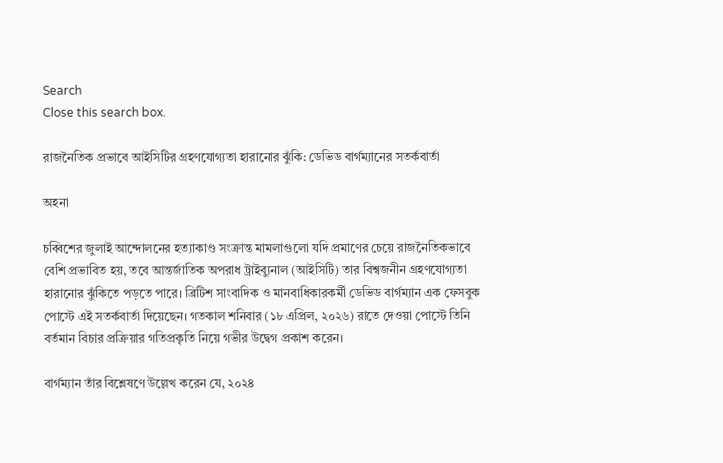Search
Close this search box.

রাজনৈতিক প্রভাবে আইসিটির গ্রহণযোগ্যতা হারানোর ঝুঁকি: ডেভিড বার্গম্যানের সতর্কবার্তা

অহনা

চব্বিশের জুলাই আন্দোলনের হত্যাকাণ্ড সংক্রান্ত মামলাগুলো যদি প্রমাণের চেয়ে রাজনৈতিকভাবে বেশি প্রভাবিত হয়, তবে আন্তর্জাতিক অপরাধ ট্রাইব্যুনাল (আইসিটি) তার বিশ্বজনীন গ্রহণযোগ্যতা হারানোর ঝুঁকিতে পড়তে পারে। ব্রিটিশ সাংবাদিক ও মানবাধিকারকর্মী ডেভিড বার্গম্যান এক ফেসবুক পোস্টে এই সতর্কবার্তা দিয়েছেন। গতকাল শনিবার (১৮ এপ্রিল, ২০২৬) রাতে দেওয়া পোস্টে তিনি বর্তমান বিচার প্রক্রিয়ার গতিপ্রকৃতি নিয়ে গভীর উদ্বেগ প্রকাশ করেন।

বার্গম্যান তাঁর বিশ্লেষণে উল্লেখ করেন যে, ২০২৪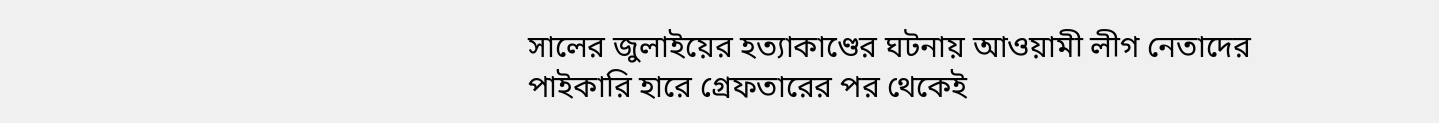সালের জুলাইয়ের হত্যাকাণ্ডের ঘটনায় আওয়ামী লীগ নেতাদের পাইকারি হারে গ্রেফতারের পর থেকেই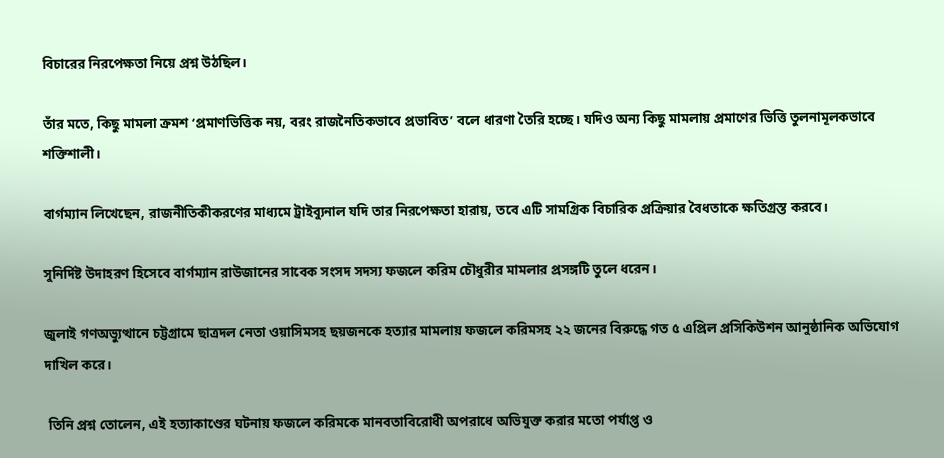বিচারের নিরপেক্ষতা নিয়ে প্রশ্ন উঠছিল।

তাঁর মতে, কিছু মামলা ক্রমশ ‘প্রমাণভিত্তিক নয়, বরং রাজনৈতিকভাবে প্রভাবিত’ বলে ধারণা তৈরি হচ্ছে। যদিও অন্য কিছু মামলায় প্রমাণের ভিত্তি তুলনামূলকভাবে শক্তিশালী।

বার্গম্যান লিখেছেন, রাজনীতিকীকরণের মাধ্যমে ট্রাইব্যুনাল যদি তার নিরপেক্ষতা হারায়, তবে এটি সামগ্রিক বিচারিক প্রক্রিয়ার বৈধতাকে ক্ষতিগ্রস্ত করবে।

সুনির্দিষ্ট উদাহরণ হিসেবে বার্গম্যান রাউজানের সাবেক সংসদ সদস্য ফজলে করিম চৌধুরীর মামলার প্রসঙ্গটি তুলে ধরেন।

জুলাই গণঅভ্যুত্থানে চট্টগ্রামে ছাত্রদল নেতা ওয়াসিমসহ ছয়জনকে হত্যার মামলায় ফজলে করিমসহ ২২ জনের বিরুদ্ধে গত ৫ এপ্রিল প্রসিকিউশন আনুষ্ঠানিক অভিযোগ দাখিল করে।

 তিনি প্রশ্ন তোলেন, এই হত্যাকাণ্ডের ঘটনায় ফজলে করিমকে মানবতাবিরোধী অপরাধে অভিযুক্ত করার মতো পর্যাপ্ত ও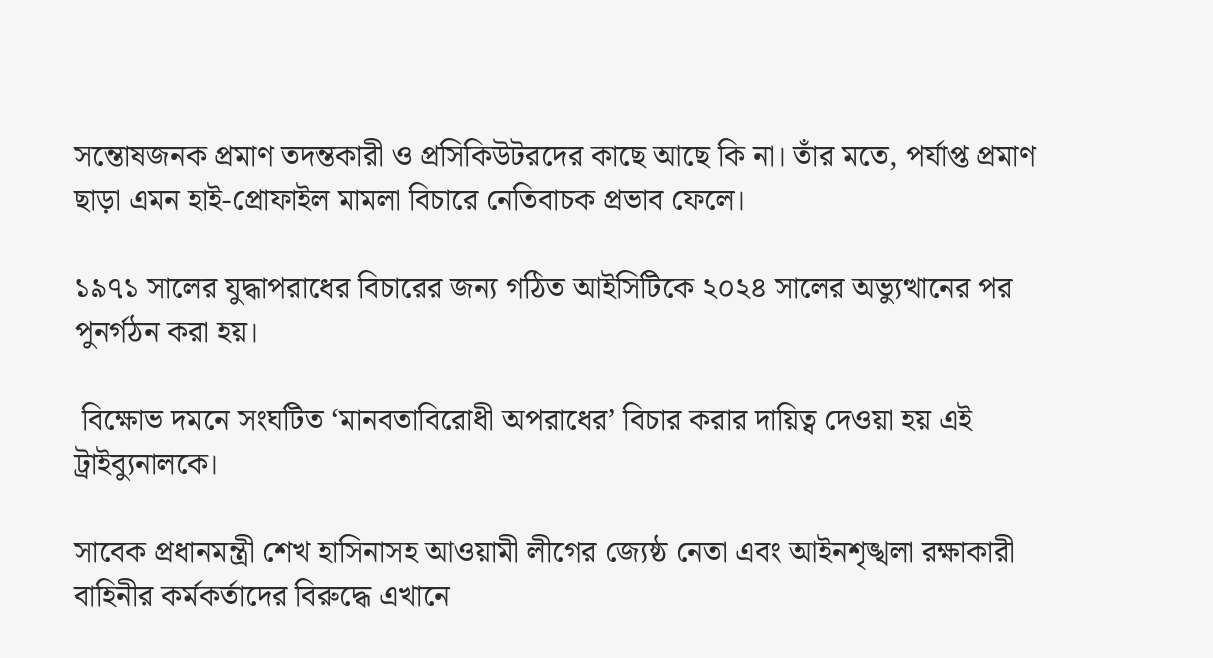সন্তোষজনক প্রমাণ তদন্তকারী ও প্রসিকিউটরদের কাছে আছে কি না। তাঁর মতে, পর্যাপ্ত প্রমাণ ছাড়া এমন হাই-প্রোফাইল মামলা বিচারে নেতিবাচক প্রভাব ফেলে।

১৯৭১ সালের যুদ্ধাপরাধের বিচারের জন্য গঠিত আইসিটিকে ২০২৪ সালের অভ্যুত্থানের পর পুনর্গঠন করা হয়।

 বিক্ষোভ দমনে সংঘটিত ‘মানবতাবিরোধী অপরাধের’ বিচার করার দায়িত্ব দেওয়া হয় এই ট্রাইব্যুনালকে।

সাবেক প্রধানমন্ত্রী শেখ হাসিনাসহ আওয়ামী লীগের জ্যেষ্ঠ নেতা এবং আইনশৃঙ্খলা রক্ষাকারী বাহিনীর কর্মকর্তাদের বিরুদ্ধে এখানে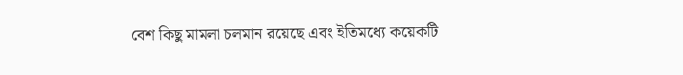বেশ কিছু মামলা চলমান রয়েছে এবং ইতিমধ্যে কয়েকটি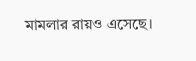মামলার রায়ও এসেছে।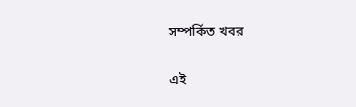সম্পর্কিত খবর

এই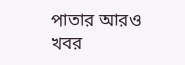পাতার আরও খবর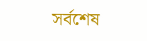সর্বশেষ